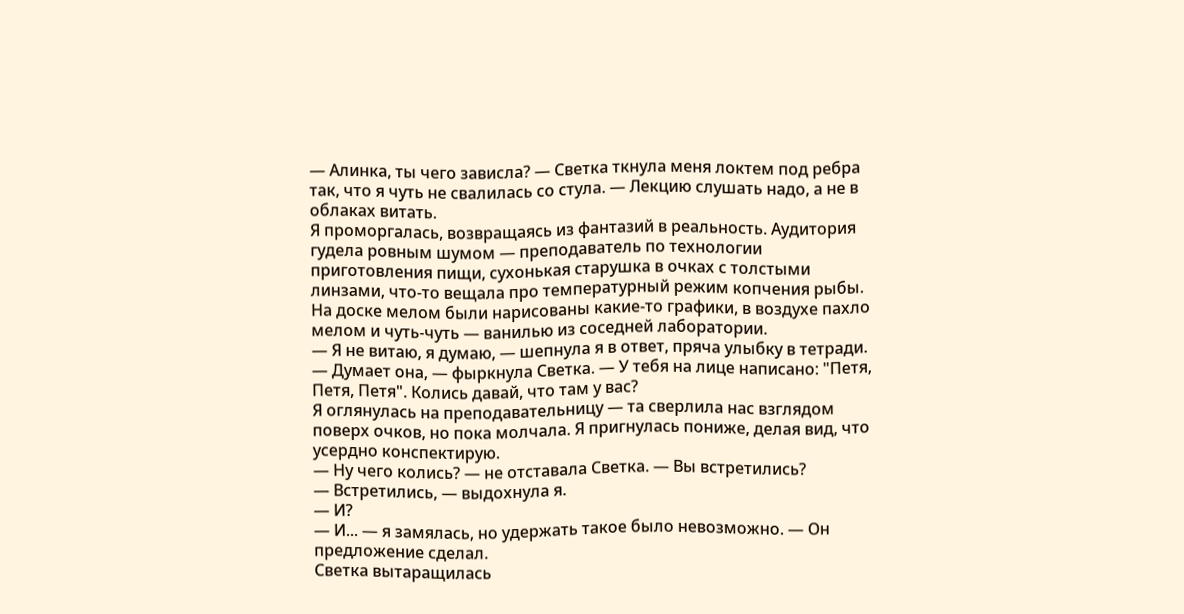— Алинка, ты чего зависла? — Светка ткнула меня локтем под ребра так, что я чуть не свалилась со стула. — Лекцию слушать надо, а не в облаках витать.
Я проморгалась, возвращаясь из фантазий в реальность. Аудитория гудела ровным шумом — преподаватель по технологии приготовления пищи, сухонькая старушка в очках с толстыми линзами, что-то вещала про температурный режим копчения рыбы. На доске мелом были нарисованы какие-то графики, в воздухе пахло мелом и чуть-чуть — ванилью из соседней лаборатории.
— Я не витаю, я думаю, — шепнула я в ответ, пряча улыбку в тетради.
— Думает она, — фыркнула Светка. — У тебя на лице написано: "Петя, Петя, Петя". Колись давай, что там у вас?
Я оглянулась на преподавательницу — та сверлила нас взглядом поверх очков, но пока молчала. Я пригнулась пониже, делая вид, что усердно конспектирую.
— Ну чего колись? — не отставала Светка. — Вы встретились?
— Встретились, — выдохнула я.
— И?
— И... — я замялась, но удержать такое было невозможно. — Он предложение сделал.
Светка вытаращилась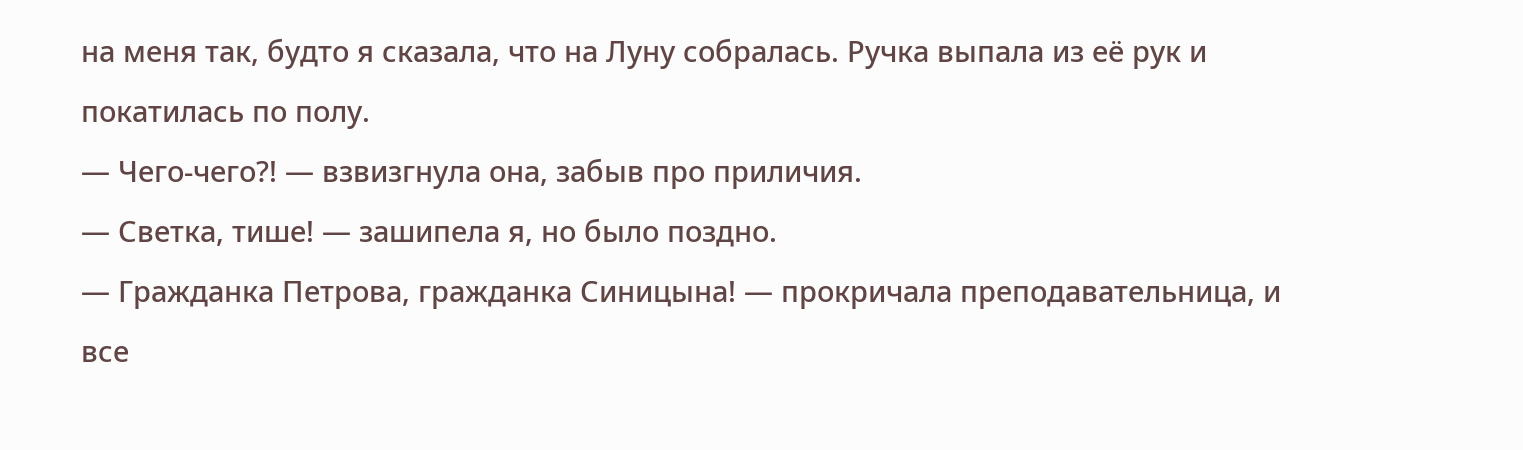на меня так, будто я сказала, что на Луну собралась. Ручка выпала из её рук и покатилась по полу.
— Чего-чего?! — взвизгнула она, забыв про приличия.
— Светка, тише! — зашипела я, но было поздно.
— Гражданка Петрова, гражданка Синицына! — прокричала преподавательница, и все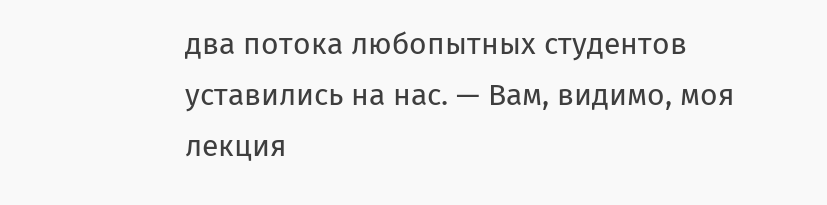два потока любопытных студентов уставились на нас. — Вам, видимо, моя лекция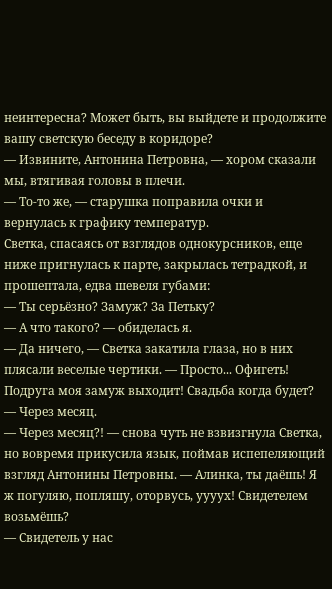неинтересна? Может быть, вы выйдете и продолжите вашу светскую беседу в коридоре?
— Извините, Антонина Петровна, — хором сказали мы, втягивая головы в плечи.
— То-то же, — старушка поправила очки и вернулась к графику температур.
Светка, спасаясь от взглядов однокурсников, еще ниже пригнулась к парте, закрылась тетрадкой, и прошептала, едва шевеля губами:
— Ты серьёзно? Замуж? За Петьку?
— А что такого? — обиделась я.
— Да ничего, — Светка закатила глаза, но в них плясали веселые чертики. — Просто... Офигеть! Подруга моя замуж выходит! Свадьба когда будет?
— Через месяц.
— Через месяц?! — снова чуть не взвизгнула Светка, но вовремя прикусила язык, поймав испепеляющий взгляд Антонины Петровны. — Алинка, ты даёшь! Я ж погуляю, попляшу, оторвусь, уууух! Свидетелем возьмёшь?
— Свидетель у нас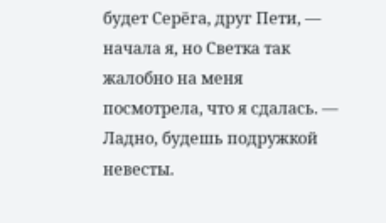будет Серёга, друг Пети, — начала я, но Светка так жалобно на меня посмотрела, что я сдалась. — Ладно, будешь подружкой невесты.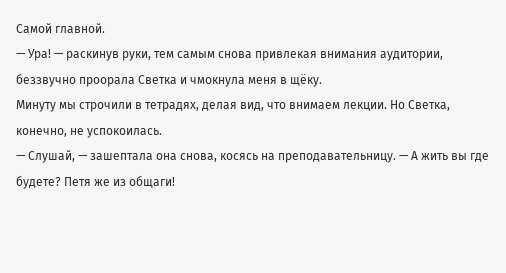Самой главной.
— Ура! — раскинув руки, тем самым снова привлекая внимания аудитории, беззвучно проорала Светка и чмокнула меня в щёку.
Минуту мы строчили в тетрадях, делая вид, что внимаем лекции. Но Светка, конечно, не успокоилась.
— Слушай, — зашептала она снова, косясь на преподавательницу. — А жить вы где будете? Петя же из общаги!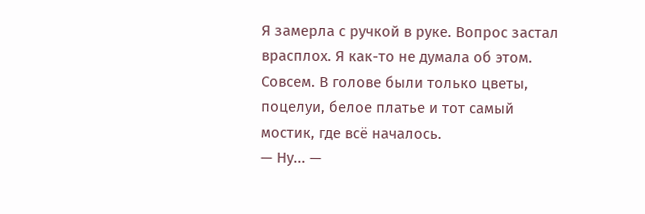Я замерла с ручкой в руке. Вопрос застал врасплох. Я как-то не думала об этом. Совсем. В голове были только цветы, поцелуи, белое платье и тот самый мостик, где всё началось.
— Ну... —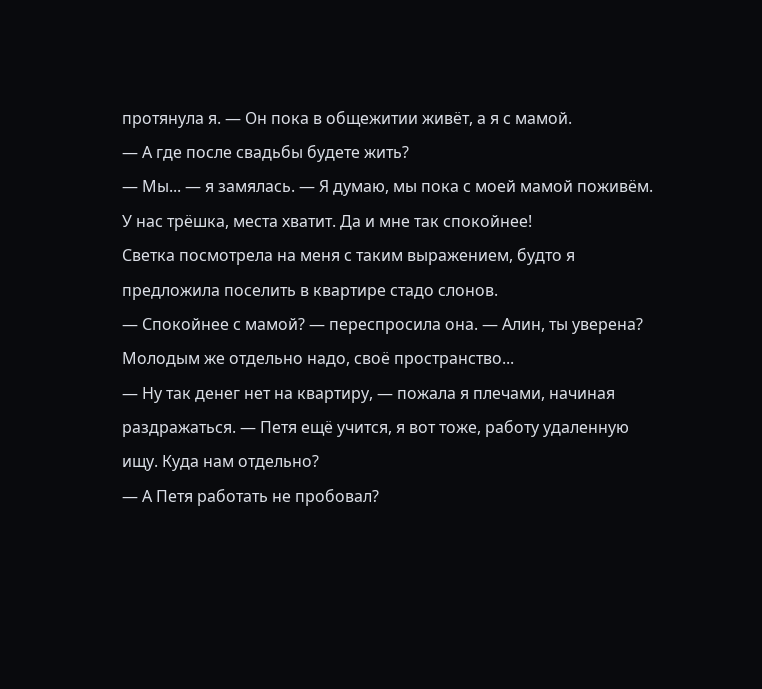протянула я. — Он пока в общежитии живёт, а я с мамой.
— А где после свадьбы будете жить?
— Мы... — я замялась. — Я думаю, мы пока с моей мамой поживём. У нас трёшка, места хватит. Да и мне так спокойнее!
Светка посмотрела на меня с таким выражением, будто я предложила поселить в квартире стадо слонов.
— Спокойнее с мамой? — переспросила она. — Алин, ты уверена? Молодым же отдельно надо, своё пространство...
— Ну так денег нет на квартиру, — пожала я плечами, начиная раздражаться. — Петя ещё учится, я вот тоже, работу удаленную ищу. Куда нам отдельно?
— А Петя работать не пробовал?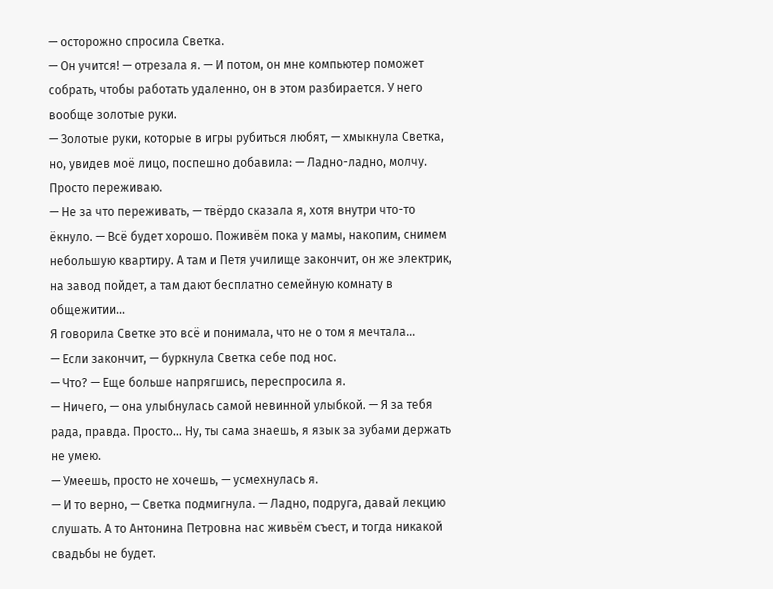— осторожно спросила Светка.
— Он учится! — отрезала я. — И потом, он мне компьютер поможет собрать, чтобы работать удаленно, он в этом разбирается. У него вообще золотые руки.
— Золотые руки, которые в игры рубиться любят, — хмыкнула Светка, но, увидев моё лицо, поспешно добавила: — Ладно-ладно, молчу. Просто переживаю.
— Не за что переживать, — твёрдо сказала я, хотя внутри что-то ёкнуло. — Всё будет хорошо. Поживём пока у мамы, накопим, снимем небольшую квартиру. А там и Петя училище закончит, он же электрик, на завод пойдет, а там дают бесплатно семейную комнату в общежитии…
Я говорила Светке это всё и понимала, что не о том я мечтала…
— Если закончит, — буркнула Светка себе под нос.
— Что? — Еще больше напрягшись, переспросила я.
— Ничего, — она улыбнулась самой невинной улыбкой. — Я за тебя рада, правда. Просто... Ну, ты сама знаешь, я язык за зубами держать не умею.
— Умеешь, просто не хочешь, — усмехнулась я.
— И то верно, — Светка подмигнула. — Ладно, подруга, давай лекцию слушать. А то Антонина Петровна нас живьём съест, и тогда никакой свадьбы не будет.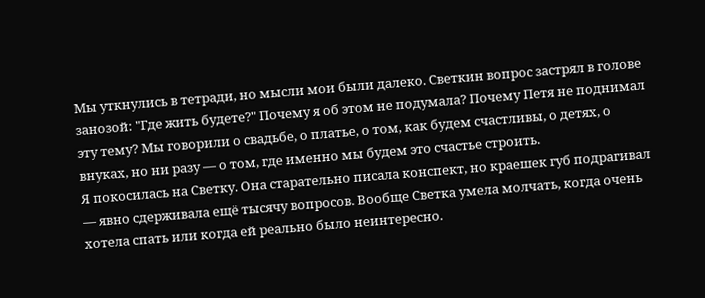Мы уткнулись в тетради, но мысли мои были далеко. Светкин вопрос застрял в голове занозой: "Где жить будете?" Почему я об этом не подумала? Почему Петя не поднимал эту тему? Мы говорили о свадьбе, о платье, о том, как будем счастливы, о детях, о внуках, но ни разу — о том, где именно мы будем это счастье строить.
Я покосилась на Светку. Она старательно писала конспект, но краешек губ подрагивал — явно сдерживала ещё тысячу вопросов. Вообще Светка умела молчать, когда очень хотела спать или когда ей реально было неинтересно.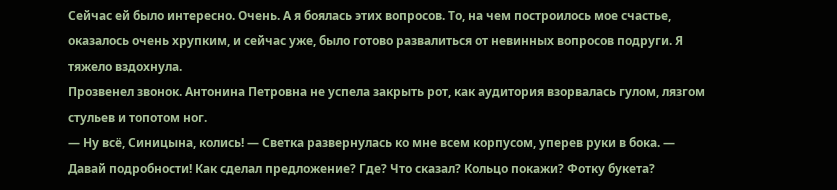Сейчас ей было интересно. Очень. А я боялась этих вопросов. То, на чем построилось мое счастье, оказалось очень хрупким, и сейчас уже, было готово развалиться от невинных вопросов подруги. Я тяжело вздохнула.
Прозвенел звонок. Антонина Петровна не успела закрыть рот, как аудитория взорвалась гулом, лязгом стульев и топотом ног.
— Ну всё, Синицына, колись! — Светка развернулась ко мне всем корпусом, уперев руки в бока. — Давай подробности! Как сделал предложение? Где? Что сказал? Кольцо покажи? Фотку букета?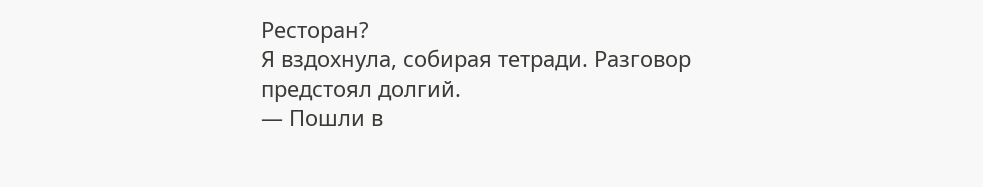Ресторан?
Я вздохнула, собирая тетради. Разговор предстоял долгий.
— Пошли в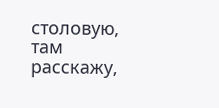столовую, там расскажу,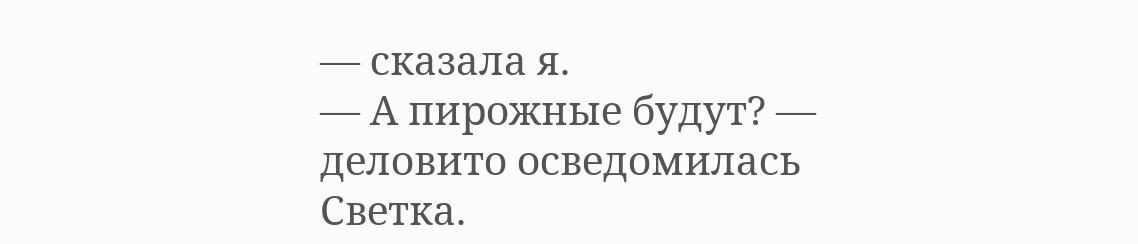— сказала я.
— А пирожные будут? — деловито осведомилась Светка.